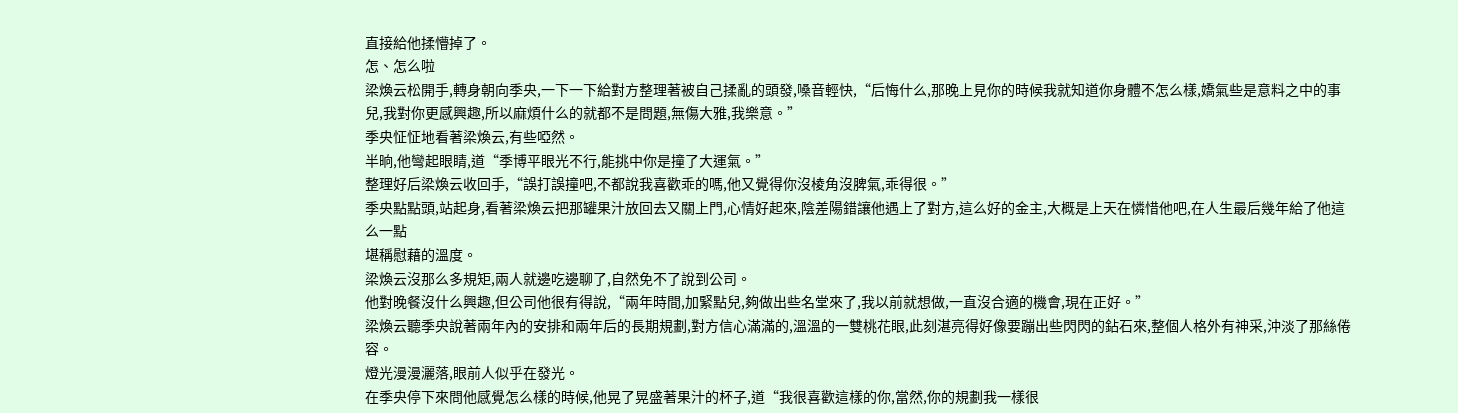直接給他揉懵掉了。
怎、怎么啦
梁煥云松開手,轉身朝向季央,一下一下給對方整理著被自己揉亂的頭發,嗓音輕快,“后悔什么,那晚上見你的時候我就知道你身體不怎么樣,嬌氣些是意料之中的事兒,我對你更感興趣,所以麻煩什么的就都不是問題,無傷大雅,我樂意。”
季央怔怔地看著梁煥云,有些啞然。
半晌,他彎起眼睛,道“季博平眼光不行,能挑中你是撞了大運氣。”
整理好后梁煥云收回手,“誤打誤撞吧,不都說我喜歡乖的嗎,他又覺得你沒棱角沒脾氣,乖得很。”
季央點點頭,站起身,看著梁煥云把那罐果汁放回去又關上門,心情好起來,陰差陽錯讓他遇上了對方,這么好的金主,大概是上天在憐惜他吧,在人生最后幾年給了他這么一點
堪稱慰藉的溫度。
梁煥云沒那么多規矩,兩人就邊吃邊聊了,自然免不了說到公司。
他對晚餐沒什么興趣,但公司他很有得說,“兩年時間,加緊點兒,夠做出些名堂來了,我以前就想做,一直沒合適的機會,現在正好。”
梁煥云聽季央說著兩年內的安排和兩年后的長期規劃,對方信心滿滿的,溫溫的一雙桃花眼,此刻湛亮得好像要蹦出些閃閃的鉆石來,整個人格外有神采,沖淡了那絲倦容。
燈光漫漫灑落,眼前人似乎在發光。
在季央停下來問他感覺怎么樣的時候,他晃了晃盛著果汁的杯子,道“我很喜歡這樣的你,當然,你的規劃我一樣很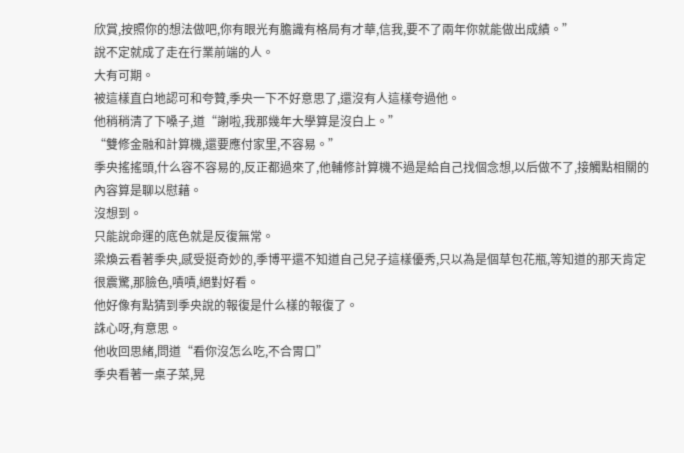欣賞,按照你的想法做吧,你有眼光有膽識有格局有才華,信我,要不了兩年你就能做出成績。”
說不定就成了走在行業前端的人。
大有可期。
被這樣直白地認可和夸贊,季央一下不好意思了,還沒有人這樣夸過他。
他稍稍清了下嗓子,道“謝啦,我那幾年大學算是沒白上。”
“雙修金融和計算機,還要應付家里,不容易。”
季央搖搖頭,什么容不容易的,反正都過來了,他輔修計算機不過是給自己找個念想,以后做不了,接觸點相關的內容算是聊以慰藉。
沒想到。
只能說命運的底色就是反復無常。
梁煥云看著季央,感受挺奇妙的,季博平還不知道自己兒子這樣優秀,只以為是個草包花瓶,等知道的那天肯定很震驚,那臉色,嘖嘖,絕對好看。
他好像有點猜到季央說的報復是什么樣的報復了。
誅心呀,有意思。
他收回思緒,問道“看你沒怎么吃,不合胃口”
季央看著一桌子菜,晃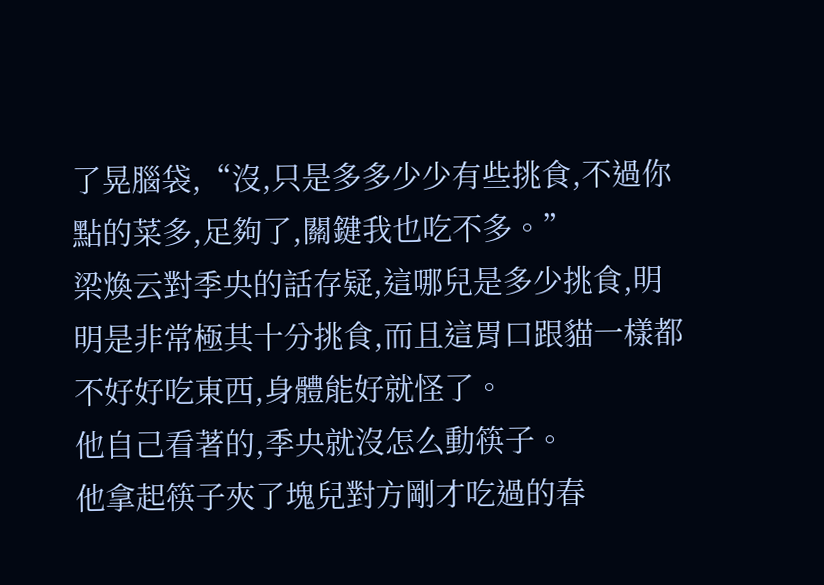了晃腦袋,“沒,只是多多少少有些挑食,不過你點的菜多,足夠了,關鍵我也吃不多。”
梁煥云對季央的話存疑,這哪兒是多少挑食,明明是非常極其十分挑食,而且這胃口跟貓一樣都不好好吃東西,身體能好就怪了。
他自己看著的,季央就沒怎么動筷子。
他拿起筷子夾了塊兒對方剛才吃過的春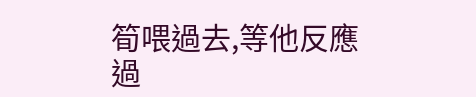筍喂過去,等他反應過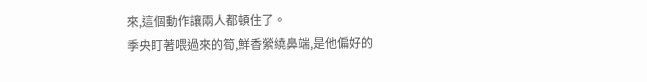來,這個動作讓兩人都頓住了。
季央盯著喂過來的筍,鮮香縈繞鼻端,是他偏好的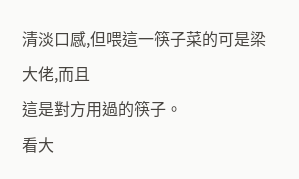清淡口感,但喂這一筷子菜的可是梁大佬,而且
這是對方用過的筷子。
看大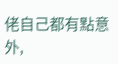佬自己都有點意外,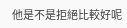他是不是拒絕比較好呢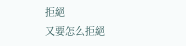拒絕
又要怎么拒絕